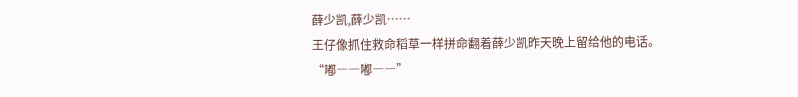薛少凯,薛少凯……
王仔像抓住救命稻草一样拼命翻着薛少凯昨天晚上留给他的电话。
“嘟――嘟――”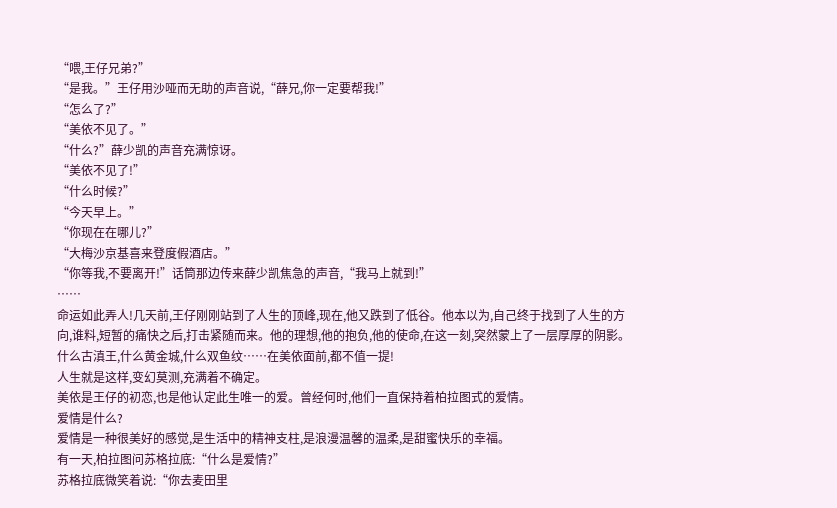“喂,王仔兄弟?”
“是我。”王仔用沙哑而无助的声音说,“薛兄,你一定要帮我!”
“怎么了?”
“美依不见了。”
“什么?”薛少凯的声音充满惊讶。
“美依不见了!”
“什么时候?”
“今天早上。”
“你现在在哪儿?”
“大梅沙京基喜来登度假酒店。”
“你等我,不要离开!”话筒那边传来薛少凯焦急的声音,“我马上就到!”
……
命运如此弄人!几天前,王仔刚刚站到了人生的顶峰,现在,他又跌到了低谷。他本以为,自己终于找到了人生的方向,谁料,短暂的痛快之后,打击紧随而来。他的理想,他的抱负,他的使命,在这一刻,突然蒙上了一层厚厚的阴影。什么古滇王,什么黄金城,什么双鱼纹……在美依面前,都不值一提!
人生就是这样,变幻莫测,充满着不确定。
美依是王仔的初恋,也是他认定此生唯一的爱。曾经何时,他们一直保持着柏拉图式的爱情。
爱情是什么?
爱情是一种很美好的感觉,是生活中的精神支柱,是浪漫温馨的温柔,是甜蜜快乐的幸福。
有一天,柏拉图问苏格拉底:“什么是爱情?”
苏格拉底微笑着说:“你去麦田里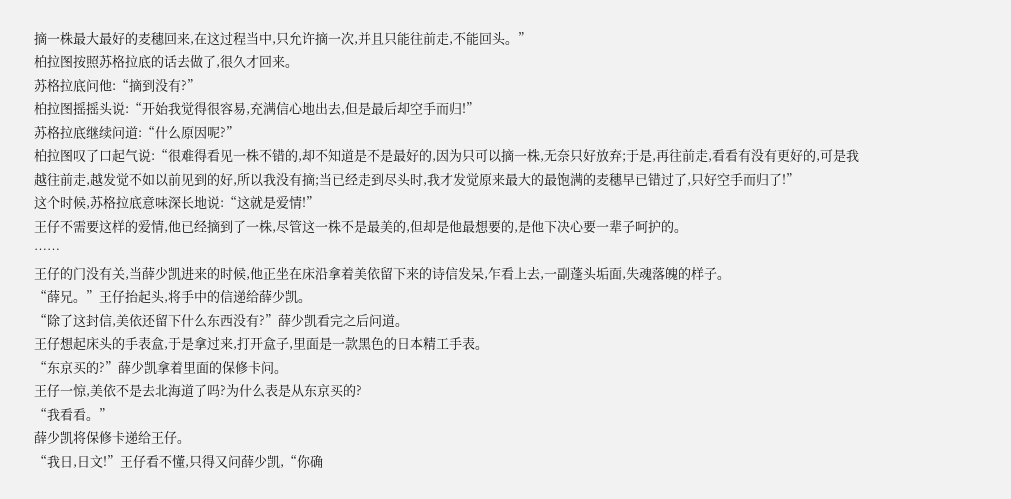摘一株最大最好的麦穗回来,在这过程当中,只允许摘一次,并且只能往前走,不能回头。”
柏拉图按照苏格拉底的话去做了,很久才回来。
苏格拉底问他:“摘到没有?”
柏拉图摇摇头说:“开始我觉得很容易,充满信心地出去,但是最后却空手而归!”
苏格拉底继续问道:“什么原因呢?”
柏拉图叹了口起气说:“很难得看见一株不错的,却不知道是不是最好的,因为只可以摘一株,无奈只好放弃;于是,再往前走,看看有没有更好的,可是我越往前走,越发觉不如以前见到的好,所以我没有摘;当已经走到尽头时,我才发觉原来最大的最饱满的麦穗早已错过了,只好空手而归了!”
这个时候,苏格拉底意味深长地说:“这就是爱情!”
王仔不需要这样的爱情,他已经摘到了一株,尽管这一株不是最美的,但却是他最想要的,是他下决心要一辈子呵护的。
……
王仔的门没有关,当薛少凯进来的时候,他正坐在床沿拿着美依留下来的诗信发呆,乍看上去,一副蓬头垢面,失魂落魄的样子。
“薛兄。”王仔抬起头,将手中的信递给薛少凯。
“除了这封信,美依还留下什么东西没有?”薛少凯看完之后问道。
王仔想起床头的手表盒,于是拿过来,打开盒子,里面是一款黑色的日本精工手表。
“东京买的?”薛少凯拿着里面的保修卡问。
王仔一惊,美依不是去北海道了吗?为什么表是从东京买的?
“我看看。”
薛少凯将保修卡递给王仔。
“我日,日文!”王仔看不懂,只得又问薛少凯,“你确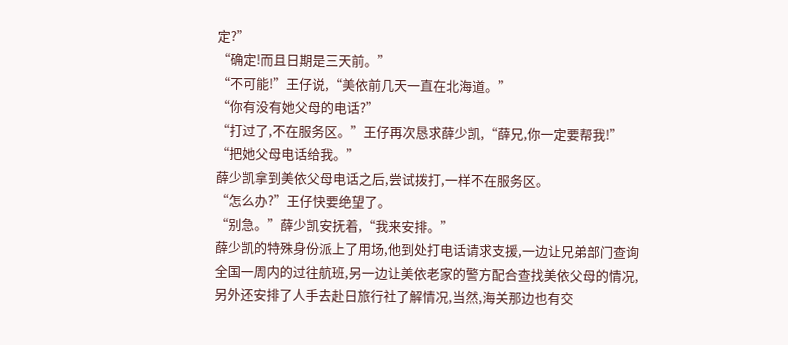定?”
“确定!而且日期是三天前。”
“不可能!”王仔说,“美依前几天一直在北海道。”
“你有没有她父母的电话?”
“打过了,不在服务区。”王仔再次恳求薛少凯,“薛兄,你一定要帮我!”
“把她父母电话给我。”
薛少凯拿到美依父母电话之后,尝试拨打,一样不在服务区。
“怎么办?”王仔快要绝望了。
“别急。”薛少凯安抚着,“我来安排。”
薛少凯的特殊身份派上了用场,他到处打电话请求支援,一边让兄弟部门查询全国一周内的过往航班,另一边让美依老家的警方配合查找美依父母的情况,另外还安排了人手去赴日旅行社了解情况,当然,海关那边也有交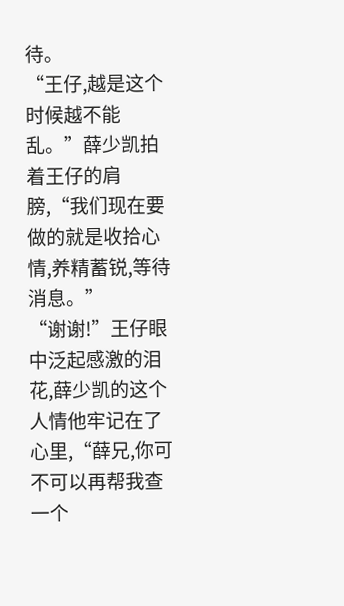待。
“王仔,越是这个时候越不能乱。”薛少凯拍着王仔的肩膀,“我们现在要做的就是收拾心情,养精蓄锐,等待消息。”
“谢谢!”王仔眼中泛起感激的泪花,薛少凯的这个人情他牢记在了心里,“薛兄,你可不可以再帮我查一个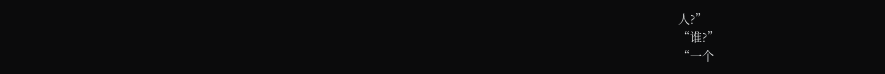人?”
“谁?”
“一个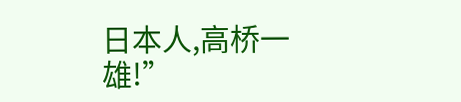日本人,高桥一雄!”